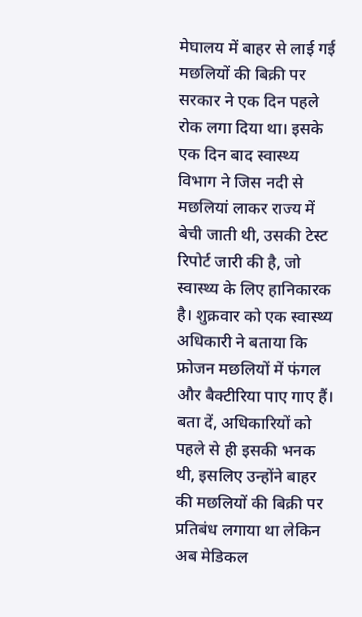मेघालय में बाहर से लाई गई मछलियों की बिक्री पर सरकार ने एक दिन पहले रोक लगा दिया था। इसके एक दिन बाद स्वास्थ्य विभाग ने जिस नदी से मछलियां लाकर राज्य में बेची जाती थी, उसकी टेस्ट रिपोर्ट जारी की है, जो स्वास्थ्य के लिए हानिकारक है। शुक्रवार को एक स्वास्थ्य अधिकारी ने बताया कि फ्रोजन मछलियों में फंगल और बैक्टीरिया पाए गाए हैं। बता दें, अधिकारियों को पहले से ही इसकी भनक थी, इसलिए उन्होंने बाहर की मछलियों की बिक्री पर प्रतिबंध लगाया था लेकिन अब मेडिकल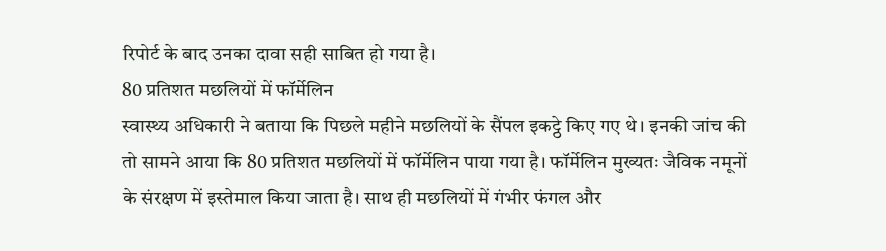रिपोर्ट के बाद उनका दावा सही साबित हो गया है।
80 प्रतिशत मछलियों में फॉर्मेलिन
स्वास्थ्य अधिकारी ने बताया कि पिछले महीने मछलियों के सैंपल इकट्ठे किए गए थे। इनकी जांच की तो सामने आया कि 80 प्रतिशत मछलियों में फॉर्मेलिन पाया गया है। फॉर्मेलिन मुख्यतः जैविक नमूनों के संरक्षण में इस्तेमाल किया जाता है। साथ ही मछलियों में गंभीर फंगल और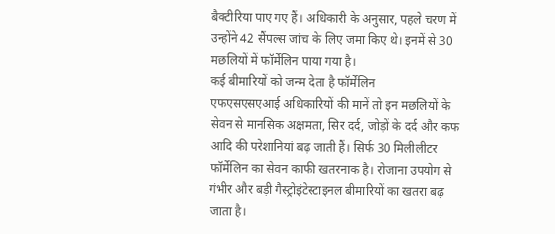बैक्टीरिया पाए गए हैं। अधिकारी के अनुसार, पहले चरण में उन्होंने 42 सैंपल्स जांच के लिए जमा किए थे। इनमें से 30 मछलियों में फॉर्मेलिन पाया गया है।
कई बीमारियों को जन्म देता है फॉर्मेलिन
एफएसएसएआई अधिकारियों की मानें तो इन मछलियों के सेवन से मानसिक अक्षमता, सिर दर्द, जोड़ों के दर्द और कफ आदि की परेशानियां बढ़ जाती हैं। सिर्फ 30 मिलीलीटर फॉर्मेलिन का सेवन काफी खतरनाक है। रोजाना उपयोग से गंभीर और बड़ी गैस्ट्रोइंटेस्टाइनल बीमारियों का खतरा बढ़ जाता है।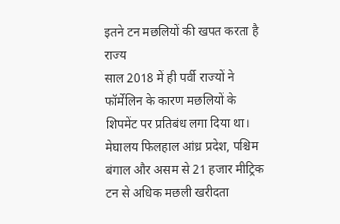इतने टन मछलियों की खपत करता है राज्य
साल 2018 में ही पर्वी राज्यों ने फॉर्मेलिन के कारण मछलियों के शिपमेंट पर प्रतिबंध लगा दिया था। मेघालय फिलहाल आंध्र प्रदेश, पश्चिम बंगाल और असम से 21 हजार मीट्रिक टन से अधिक मछली खरीदता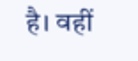है। वहीं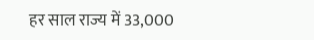हर साल राज्य में 33,000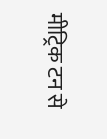मीट्रिक टन से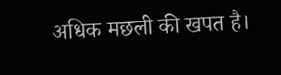अधिक मछली की खपत है।